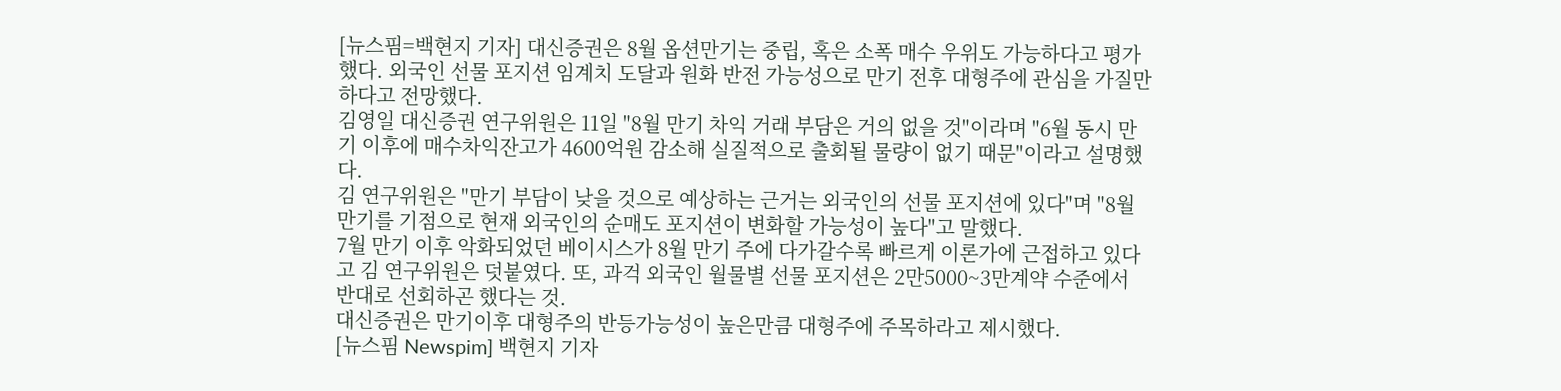[뉴스핌=백현지 기자] 대신증권은 8월 옵션만기는 중립, 혹은 소폭 매수 우위도 가능하다고 평가했다. 외국인 선물 포지션 임계치 도달과 원화 반전 가능성으로 만기 전후 대형주에 관심을 가질만하다고 전망했다.
김영일 대신증권 연구위원은 11일 "8월 만기 차익 거래 부담은 거의 없을 것"이라며 "6월 동시 만기 이후에 매수차익잔고가 4600억원 감소해 실질적으로 출회될 물량이 없기 때문"이라고 설명했다.
김 연구위원은 "만기 부담이 낮을 것으로 예상하는 근거는 외국인의 선물 포지션에 있다"며 "8월 만기를 기점으로 현재 외국인의 순매도 포지션이 변화할 가능성이 높다"고 말했다.
7월 만기 이후 악화되었던 베이시스가 8월 만기 주에 다가갈수록 빠르게 이론가에 근접하고 있다고 김 연구위원은 덧붙였다. 또, 과걱 외국인 월물별 선물 포지션은 2만5000~3만계약 수준에서 반대로 선회하곤 했다는 것.
대신증권은 만기이후 대형주의 반등가능성이 높은만큼 대형주에 주목하라고 제시했다.
[뉴스핌 Newspim] 백현지 기자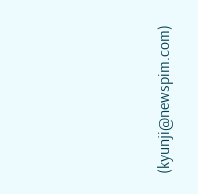(kyunji@newspim.com)